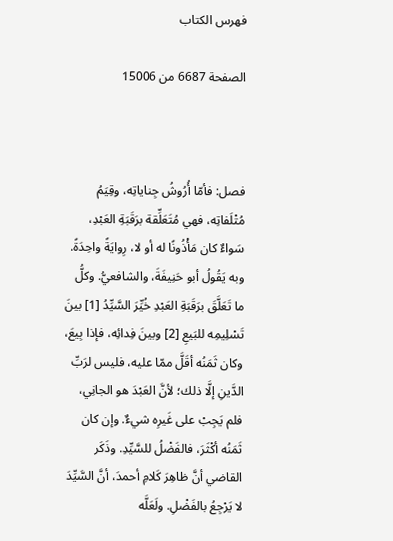فهرس الكتاب

الصفحة 6687 من 15006



فصل: فأمّا أُرُوشُ جِناياتِه، وقِيَمُ مُتْلَفاتِه، فهي مُتَعَلِّقة برَقَبَةِ العَبْدِ، سَواءٌ كان مَأْذُونًا له أو لا، رِوايَةً واحِدَةً. وبه يَقُولُ أبو حَنِيفَةَ، والشافعيُّ. وكلُّ ما تَعَلَّقَ برَقَبَةِ العَبْدِ خُيِّرَ السَّيِّدُ [1] بينَ تَسْلِيمِه للبَيعِ [2] وبينَ فِدائِه، فإذا بِيعَ، وكان ثَمَنُه أقَلَّ ممّا عليه، فليس لرَبِّ الدَّينِ إلَّا ذلك؛ لأنَّ العَبْدَ هو الجانِي، فلم يَجِبْ على غَيرِه شيءٌ. وإن كان ثَمَنُه أكْثَرَ، فالفَضْلُ للسَّيِّدِ. وذَكَر القاضي أنَّ ظاهِرَ كَلامِ أحمدَ، أنَّ السَّيِّدَ لا يَرْجِعُ بالفَضْلِ. ولَعَلَّه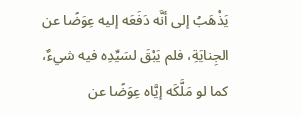يَذْهَبُ إلى أنَّه دَفَعَه إليه عِوَضًا عن الجِنايَةِ، فلم يَبْقَ لسَيِّدِه فيه شيءٌ، كما لو مَلَّكَه إيَّاه عِوَضًا عن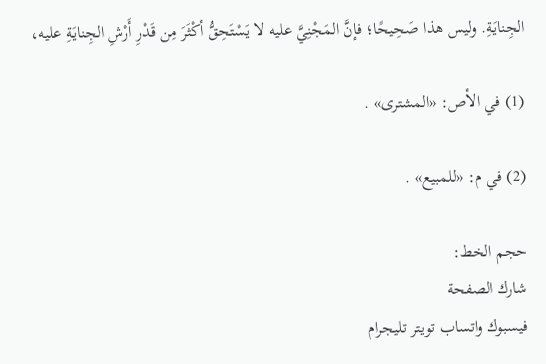الجِنايَةِ. وليس هذا صَحِيحًا؛ فإنَّ المَجْنِيَّ عليه لا يَسْتَحِقُّ أكْثَرَ مِن قَدْرِ أَرْشِ الجِنايَةِ عليه،

(1) في الأص: «المشترى» .

(2) في م: «للمبيع» .

حجم الخط:
شارك الصفحة
فيسبوك واتساب تويتر تليجرام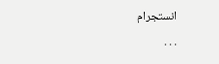انستجرام
. . .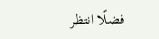فضلًا انتظر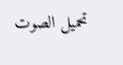تحميل الصوت